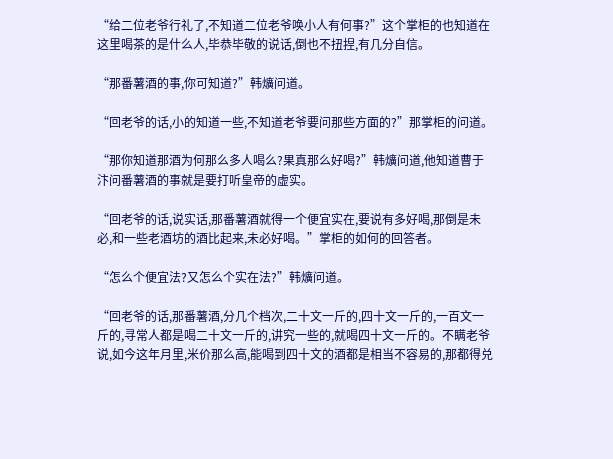“给二位老爷行礼了,不知道二位老爷唤小人有何事?”这个掌柜的也知道在这里喝茶的是什么人,毕恭毕敬的说话,倒也不扭捏,有几分自信。

“那番薯酒的事,你可知道?”韩爌问道。

“回老爷的话,小的知道一些,不知道老爷要问那些方面的?”那掌柜的问道。

“那你知道那酒为何那么多人喝么?果真那么好喝?”韩爌问道,他知道曹于汴问番薯酒的事就是要打听皇帝的虚实。

“回老爷的话,说实话,那番薯酒就得一个便宜实在,要说有多好喝,那倒是未必,和一些老酒坊的酒比起来,未必好喝。”掌柜的如何的回答者。

“怎么个便宜法?又怎么个实在法?”韩爌问道。

“回老爷的话,那番薯酒,分几个档次,二十文一斤的,四十文一斤的,一百文一斤的,寻常人都是喝二十文一斤的,讲究一些的,就喝四十文一斤的。不瞒老爷说,如今这年月里,米价那么高,能喝到四十文的酒都是相当不容易的,那都得兑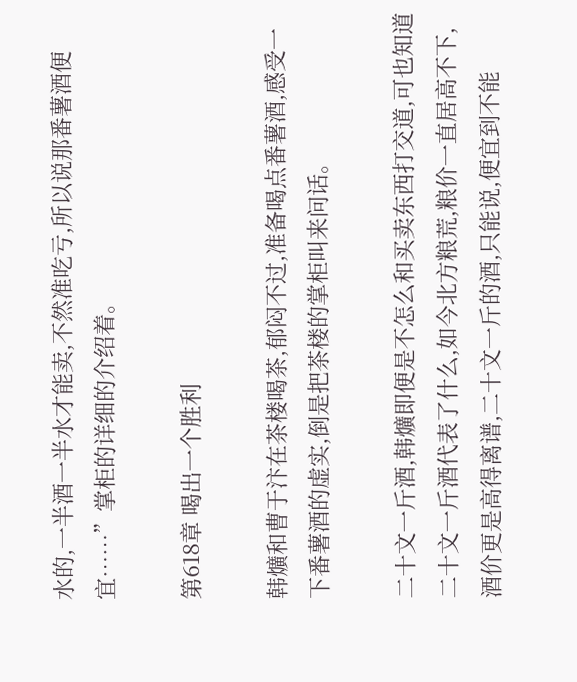水的,一半酒一半水才能卖,不然准吃亏,所以说那番薯酒便宜……”掌柜的详细的介绍着。

第618章 喝出一个胜利

韩爌和曹于汴在茶楼喝茶,郁闷不过,准备喝点番薯酒,感受一下番薯酒的虚实,倒是把茶楼的掌柜叫来问话。

二十文一斤酒,韩爌即便是不怎么和买卖东西打交道,可也知道二十文一斤酒代表了什么,如今北方粮荒,粮价一直居高不下,酒价更是高得离谱,二十文一斤的酒,只能说,便宜到不能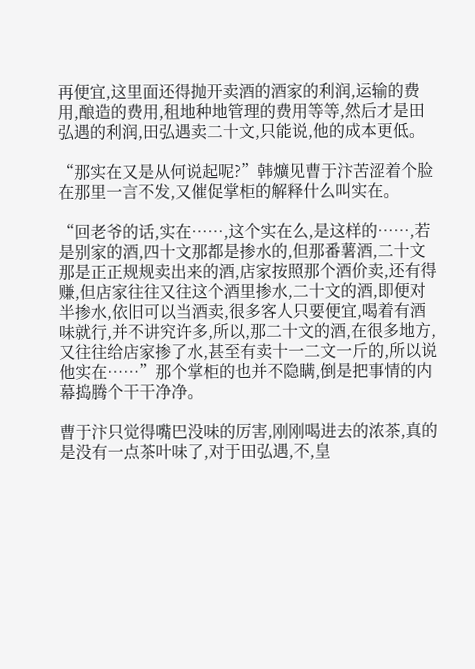再便宜,这里面还得抛开卖酒的酒家的利润,运输的费用,酿造的费用,租地种地管理的费用等等,然后才是田弘遇的利润,田弘遇卖二十文,只能说,他的成本更低。

“那实在又是从何说起呢?”韩爌见曹于汴苦涩着个脸在那里一言不发,又催促掌柜的解释什么叫实在。

“回老爷的话,实在……,这个实在么,是这样的……,若是别家的酒,四十文那都是掺水的,但那番薯酒,二十文那是正正规规卖出来的酒,店家按照那个酒价卖,还有得赚,但店家往往又往这个酒里掺水,二十文的酒,即便对半掺水,依旧可以当酒卖,很多客人只要便宜,喝着有酒味就行,并不讲究许多,所以,那二十文的酒,在很多地方,又往往给店家掺了水,甚至有卖十一二文一斤的,所以说他实在……”那个掌柜的也并不隐瞒,倒是把事情的内幕捣腾个干干净净。

曹于汴只觉得嘴巴没味的厉害,刚刚喝进去的浓茶,真的是没有一点茶叶味了,对于田弘遇,不,皇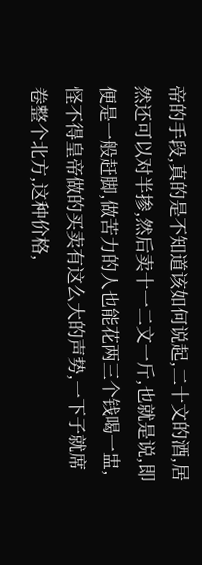帝的手段,真的是不知道该如何说起,二十文的酒,居然还可以对半掺,然后卖十一二文一斤,也就是说,即便是一般赶脚,做苦力的人也能花两三个钱喝一盅,怪不得皇帝做的买卖有这么大的声势,一下子就席卷整个北方,这种价格,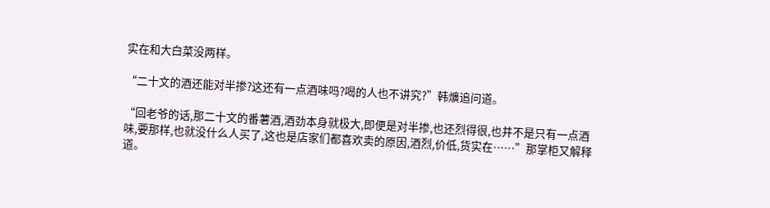实在和大白菜没两样。

“二十文的酒还能对半掺?这还有一点酒味吗?喝的人也不讲究?”韩爌追问道。

“回老爷的话,那二十文的番薯酒,酒劲本身就极大,即便是对半掺,也还烈得很,也并不是只有一点酒味,要那样,也就没什么人买了,这也是店家们都喜欢卖的原因,酒烈,价低,货实在……”那掌柜又解释道。